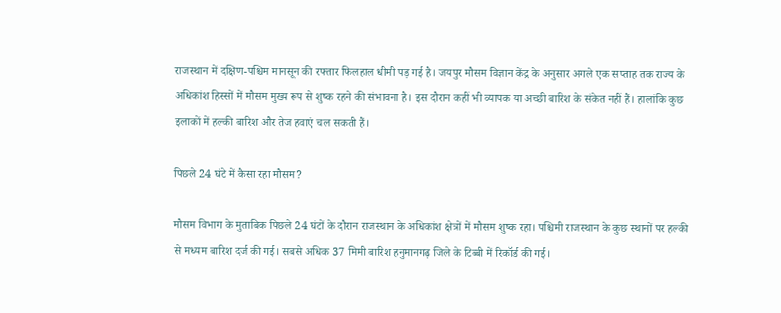राजस्थान में दक्षिण-पश्चिम मानसून की रफ्तार फिलहाल धीमी पड़ गई है। जयपुर मौसम विज्ञान केंद्र के अनुसार अगले एक सप्ताह तक राज्य के अधिकांश हिस्सों में मौसम मुख्य रूप से शुष्क रहने की संभावना है। इस दौरान कहीं भी व्यापक या अच्छी बारिश के संकेत नहीं हैं। हालांकि कुछ इलाकों में हल्की बारिश और तेज हवाएं चल सकती हैं।

पिछले 24 घंटे में कैसा रहा मौसम?

मौसम विभाग के मुताबिक पिछले 24 घंटों के दौरान राजस्थान के अधिकांश क्षेत्रों में मौसम शुष्क रहा। पश्चिमी राजस्थान के कुछ स्थानों पर हल्की से मध्यम बारिश दर्ज की गई। सबसे अधिक 37 मिमी बारिश हनुमानगढ़ जिले के टिब्बी में रिकॉर्ड की गई।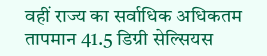वहीं राज्य का सर्वाधिक अधिकतम तापमान 41.5 डिग्री सेल्सियस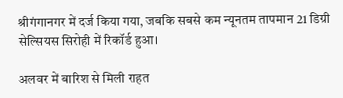श्रीगंगानगर में दर्ज किया गया, जबकि सबसे कम न्यूनतम तापमान 21 डिग्री सेल्सियस सिरोही में रिकॉर्ड हुआ।

अलवर में बारिश से मिली राहत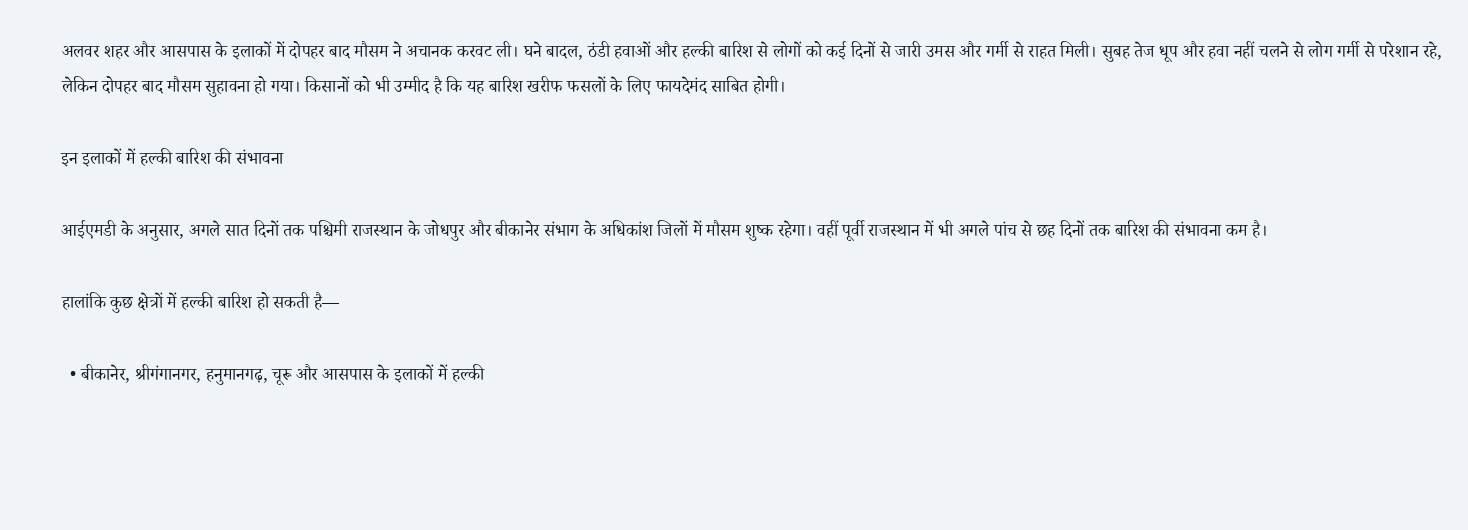अलवर शहर और आसपास के इलाकों में दोपहर बाद मौसम ने अचानक करवट ली। घने बादल, ठंडी हवाओं और हल्की बारिश से लोगों को कई दिनों से जारी उमस और गर्मी से राहत मिली। सुबह तेज धूप और हवा नहीं चलने से लोग गर्मी से परेशान रहे, लेकिन दोपहर बाद मौसम सुहावना हो गया। किसानों को भी उम्मीद है कि यह बारिश खरीफ फसलों के लिए फायदेमंद साबित होगी।

इन इलाकों में हल्की बारिश की संभावना

आईएमडी के अनुसार, अगले सात दिनों तक पश्चिमी राजस्थान के जोधपुर और बीकानेर संभाग के अधिकांश जिलों में मौसम शुष्क रहेगा। वहीं पूर्वी राजस्थान में भी अगले पांच से छह दिनों तक बारिश की संभावना कम है।

हालांकि कुछ क्षेत्रों में हल्की बारिश हो सकती है—

  • बीकानेर, श्रीगंगानगर, हनुमानगढ़, चूरू और आसपास के इलाकों में हल्की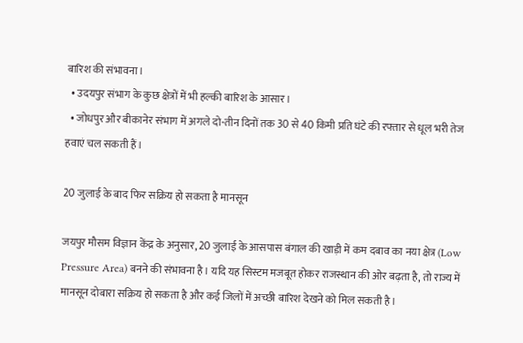बारिश की संभावना।
  • उदयपुर संभाग के कुछ क्षेत्रों में भी हल्की बारिश के आसार।
  • जोधपुर और बीकानेर संभाग में अगले दो-तीन दिनों तक 30 से 40 किमी प्रति घंटे की रफ्तार से धूल भरी तेज हवाएं चल सकती हैं।

20 जुलाई के बाद फिर सक्रिय हो सकता है मानसून

जयपुर मौसम विज्ञान केंद्र के अनुसार, 20 जुलाई के आसपास बंगाल की खाड़ी में कम दबाव का नया क्षेत्र (Low Pressure Area) बनने की संभावना है। यदि यह सिस्टम मजबूत होकर राजस्थान की ओर बढ़ता है, तो राज्य में मानसून दोबारा सक्रिय हो सकता है और कई जिलों में अच्छी बारिश देखने को मिल सकती है।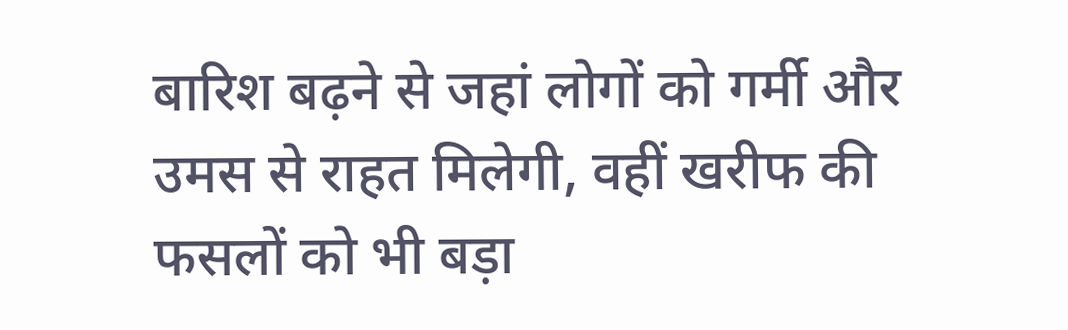बारिश बढ़ने से जहां लोगों को गर्मी और उमस से राहत मिलेगी, वहीं खरीफ की फसलों को भी बड़ा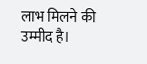लाभ मिलने की उम्मीद है।